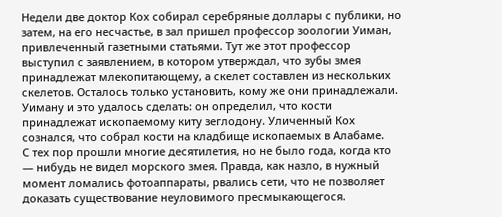Недели две доктор Кох собирал серебряные доллары с публики, но затем, на его несчастье, в зал пришел профессор зоологии Уиман, привлеченный газетными статьями. Тут же этот профессор выступил с заявлением, в котором утверждал, что зубы змея принадлежат млекопитающему, а скелет составлен из нескольких скелетов. Осталось только установить, кому же они принадлежали. Уиману и это удалось сделать: он определил, что кости принадлежат ископаемому киту зеглодону. Уличенный Кох сознался, что собрал кости на кладбище ископаемых в Алабаме.
С тех пор прошли многие десятилетия, но не было года, когда кто — нибудь не видел морского змея. Правда, как назло, в нужный момент ломались фотоаппараты, рвались сети, что не позволяет доказать существование неуловимого пресмыкающегося.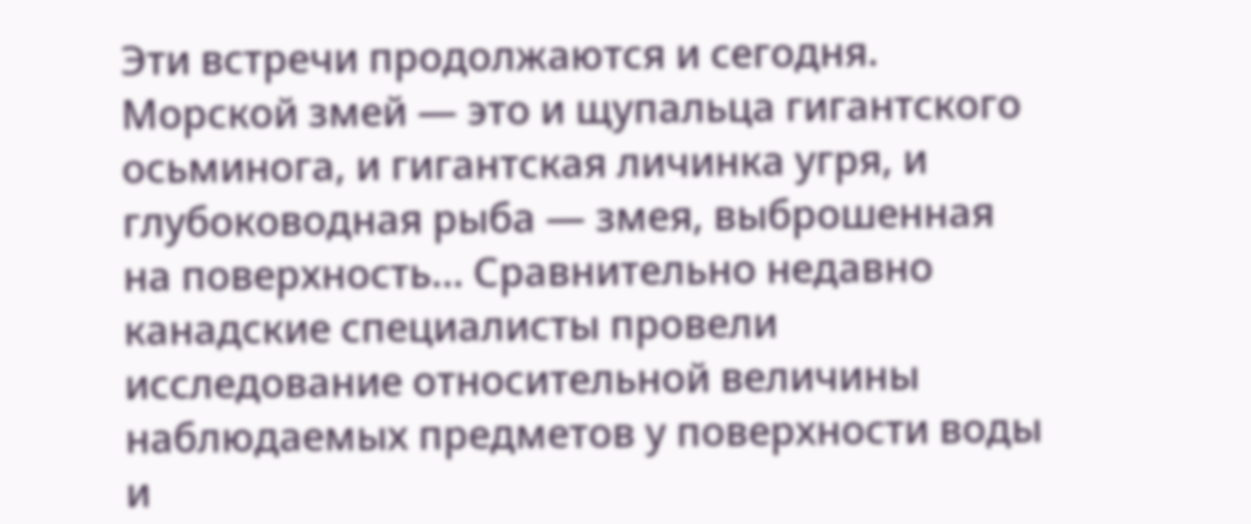Эти встречи продолжаются и сегодня.
Морской змей — это и щупальца гигантского осьминога, и гигантская личинка угря, и глубоководная рыба — змея, выброшенная на поверхность… Сравнительно недавно канадские специалисты провели исследование относительной величины наблюдаемых предметов у поверхности воды и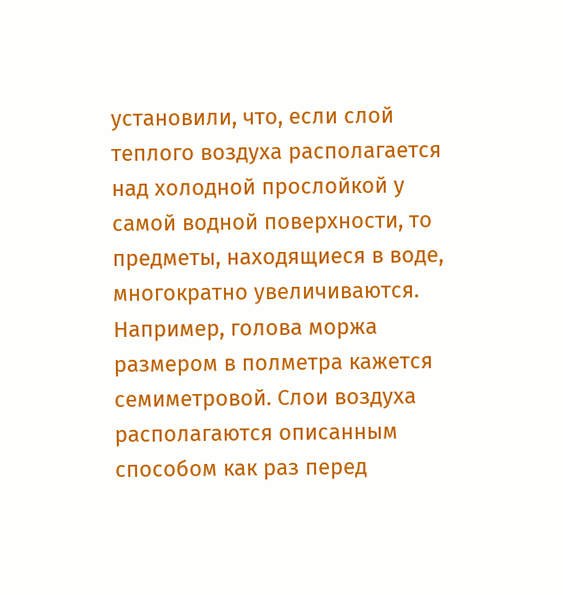установили, что, если слой теплого воздуха располагается над холодной прослойкой у самой водной поверхности, то предметы, находящиеся в воде, многократно увеличиваются. Например, голова моржа размером в полметра кажется семиметровой. Слои воздуха располагаются описанным способом как раз перед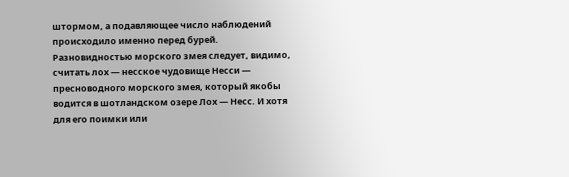штормом, а подавляющее число наблюдений происходило именно перед бурей.
Разновидностью морского змея следует, видимо, считать лох — несское чудовище Несси — пресноводного морского змея, который якобы водится в шотландском озере Лох — Несс. И хотя для его поимки или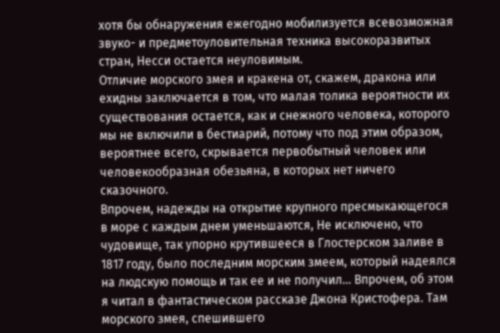хотя бы обнаружения ежегодно мобилизуется всевозможная звуко- и предметоуловительная техника высокоразвитых стран, Несси остается неуловимым.
Отличие морского змея и кракена от, скажем, дракона или ехидны заключается в том, что малая толика вероятности их существования остается, как и снежного человека, которого мы не включили в бестиарий, потому что под этим образом, вероятнее всего, скрывается первобытный человек или человекообразная обезьяна, в которых нет ничего сказочного.
Впрочем, надежды на открытие крупного пресмыкающегося в море с каждым днем уменьшаются, Не исключено, что чудовище, так упорно крутившееся в Глостерском заливе в 1817 году, было последним морским змеем, который надеялся на людскую помощь и так ее и не получил… Впрочем, об этом я читал в фантастическом рассказе Джона Кристофера. Там морского змея, спешившего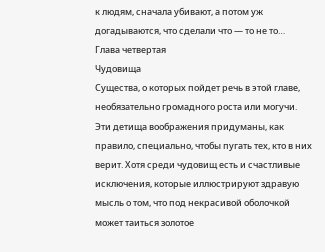к людям, сначала убивают, а потом уж догадываются, что сделали что — то не то…
Глава четвертая
Чудовища
Существа, о которых пойдет речь в этой главе, необязательно громадного роста или могучи. Эти детища воображения придуманы, как правило, специально, чтобы пугать тех, кто в них верит. Хотя среди чудовищ есть и счастливые исключения, которые иллюстрируют здравую мысль о том, что под некрасивой оболочкой может таиться золотое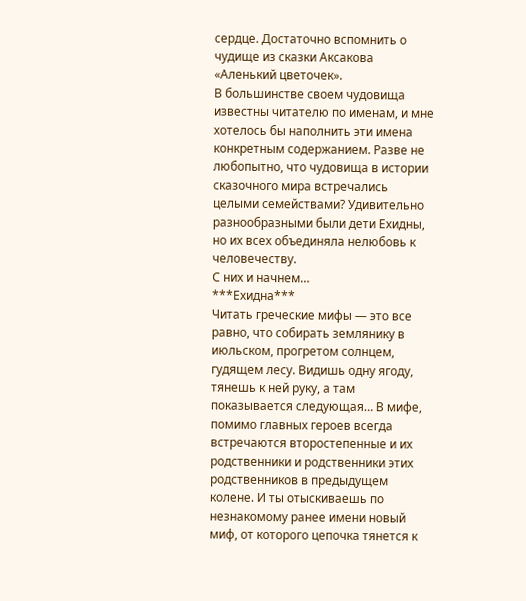сердце. Достаточно вспомнить о чудище из сказки Аксакова «Аленький цветочек».
В большинстве своем чудовища известны читателю по именам, и мне хотелось бы наполнить эти имена конкретным содержанием. Разве не любопытно, что чудовища в истории сказочного мира встречались целыми семействами? Удивительно разнообразными были дети Ехидны, но их всех объединяла нелюбовь к человечеству.
С них и начнем…
***Ехидна***
Читать греческие мифы — это все равно, что собирать землянику в июльском, прогретом солнцем, гудящем лесу. Видишь одну ягоду, тянешь к ней руку, а там показывается следующая… В мифе, помимо главных героев всегда встречаются второстепенные и их родственники и родственники этих родственников в предыдущем колене. И ты отыскиваешь по незнакомому ранее имени новый миф, от которого цепочка тянется к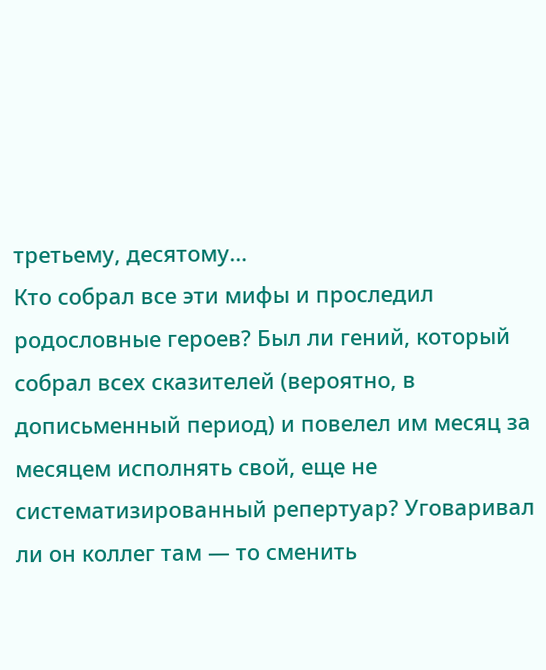третьему, десятому…
Кто собрал все эти мифы и проследил родословные героев? Был ли гений, который собрал всех сказителей (вероятно, в дописьменный период) и повелел им месяц за месяцем исполнять свой, еще не систематизированный репертуар? Уговаривал ли он коллег там — то сменить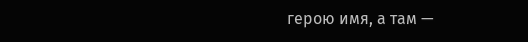герою имя, а там —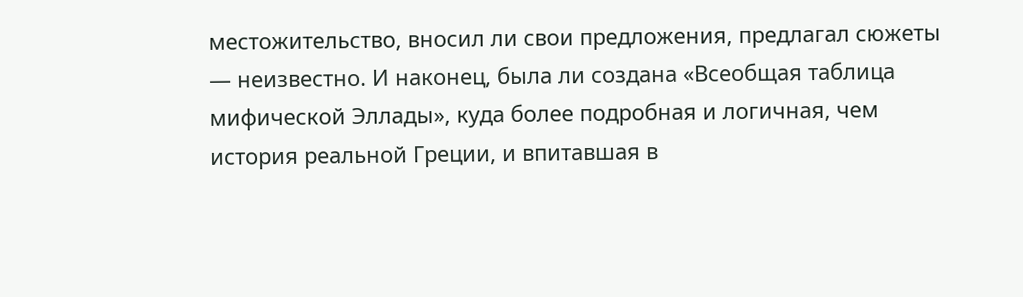местожительство, вносил ли свои предложения, предлагал сюжеты — неизвестно. И наконец, была ли создана «Всеобщая таблица мифической Эллады», куда более подробная и логичная, чем история реальной Греции, и впитавшая в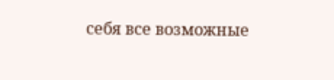себя все возможные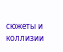сюжеты и коллизии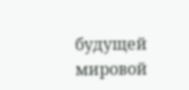будущей мировой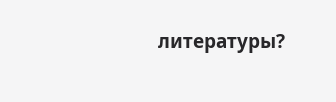литературы?